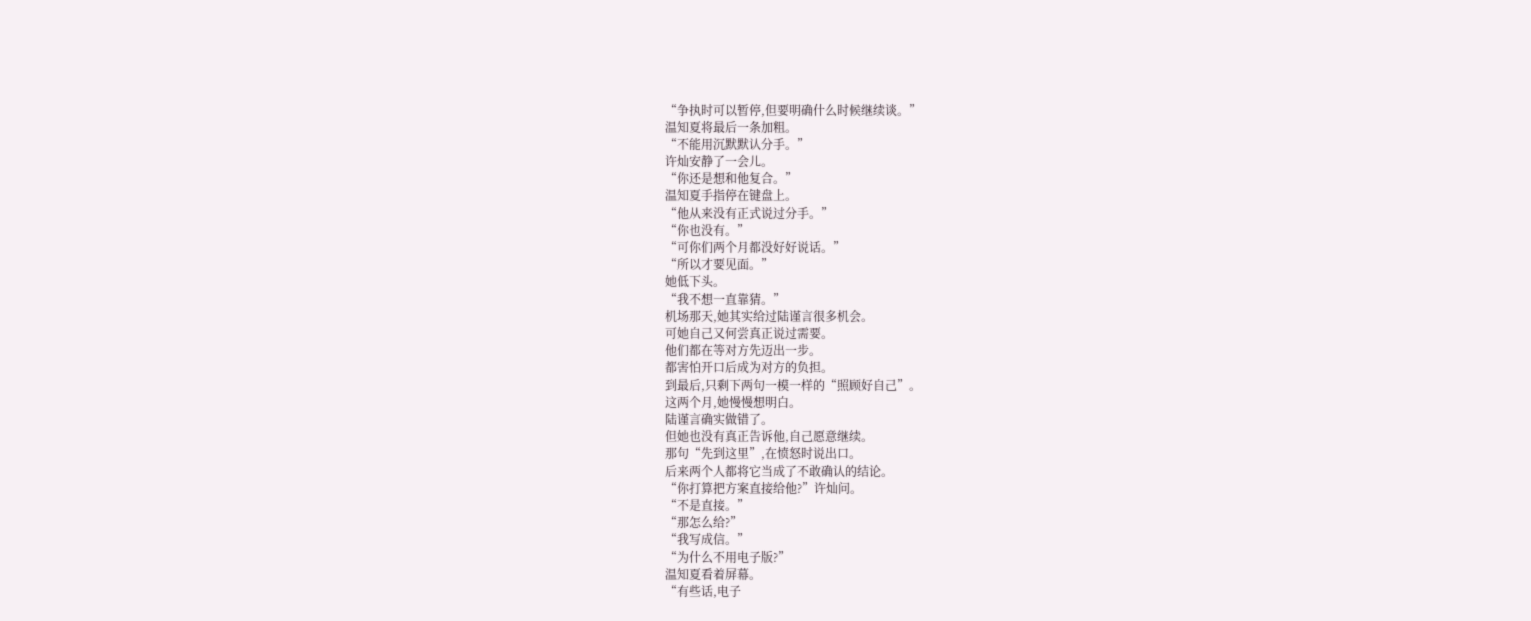“争执时可以暂停,但要明确什么时候继续谈。”
温知夏将最后一条加粗。
“不能用沉默默认分手。”
许灿安静了一会儿。
“你还是想和他复合。”
温知夏手指停在键盘上。
“他从来没有正式说过分手。”
“你也没有。”
“可你们两个月都没好好说话。”
“所以才要见面。”
她低下头。
“我不想一直靠猜。”
机场那天,她其实给过陆谨言很多机会。
可她自己又何尝真正说过需要。
他们都在等对方先迈出一步。
都害怕开口后成为对方的负担。
到最后,只剩下两句一模一样的“照顾好自己”。
这两个月,她慢慢想明白。
陆谨言确实做错了。
但她也没有真正告诉他,自己愿意继续。
那句“先到这里”,在愤怒时说出口。
后来两个人都将它当成了不敢确认的结论。
“你打算把方案直接给他?”许灿问。
“不是直接。”
“那怎么给?”
“我写成信。”
“为什么不用电子版?”
温知夏看着屏幕。
“有些话,电子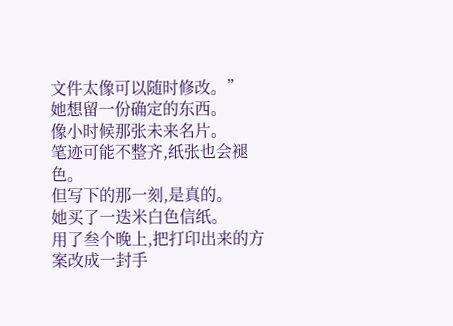文件太像可以随时修改。”
她想留一份确定的东西。
像小时候那张未来名片。
笔迹可能不整齐,纸张也会褪色。
但写下的那一刻,是真的。
她买了一迭米白色信纸。
用了叁个晚上,把打印出来的方案改成一封手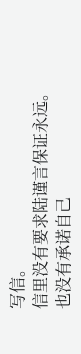写信。
信里没有要求陆谨言保证永远。
也没有承诺自己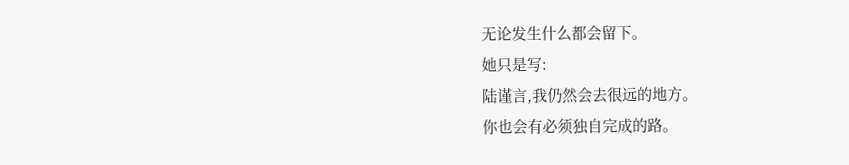无论发生什么都会留下。
她只是写:
陆谨言,我仍然会去很远的地方。
你也会有必须独自完成的路。